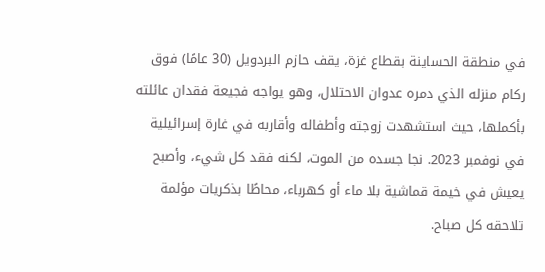في منطقة الحساينة بقطاع غزة، يقف حازم البردويل (30 عامًا) فوق ركام منزله الذي دمره عدوان الاحتلال، وهو يواجه فجيعة فقدان عائلته بأكملها، حيث استشهدت زوجته وأطفاله وأقاربه في غارة إسرائيلية في نوفمبر 2023. نجا جسده من الموت، لكنه فقد كل شيء، وأصبح يعيش في خيمة قماشية بلا ماء أو كهرباء، محاطًا بذكريات مؤلمة تلاحقه كل صباح.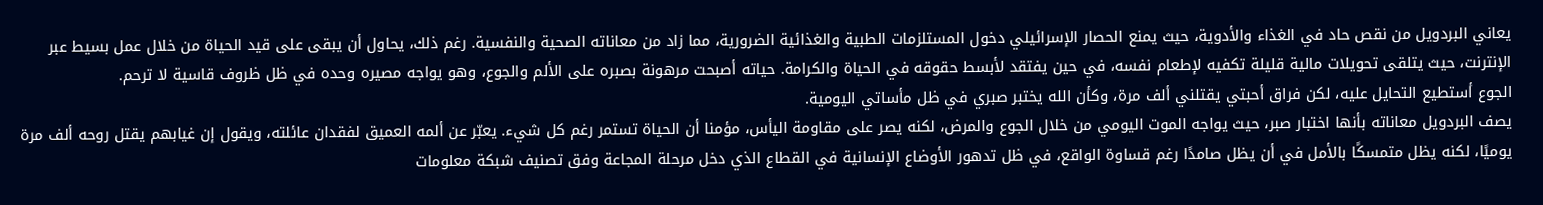يعاني البردويل من نقص حاد في الغذاء والأدوية، حيث يمنع الحصار الإسرائيلي دخول المستلزمات الطبية والغذائية الضرورية، مما زاد من معاناته الصحية والنفسية. رغم ذلك، يحاول أن يبقى على قيد الحياة من خلال عمل بسيط عبر الإنترنت، حيث يتلقى تحويلات مالية قليلة تكفيه لإطعام نفسه، في حين يفتقد لأبسط حقوقه في الحياة والكرامة. حياته أصبحت مرهونة بصبره على الألم والجوع، وهو يواجه مصيره وحده في ظل ظروف قاسية لا ترحم.
الجوع أستطيع التحايل عليه، لكن فراق أحبتي يقتلني ألف مرة، وكأن الله يختبر صبري في ظل مأساتي اليومية.
يصف البردويل معاناته بأنها اختبار صبر، حيث يواجه الموت اليومي من خلال الجوع والمرض، لكنه يصر على مقاومة اليأس، مؤمنا أن الحياة تستمر رغم كل شيء. يعبّر عن ألمه العميق لفقدان عائلته، ويقول إن غيابهم يقتل روحه ألف مرة يوميًا، لكنه يظل متمسكًا بالأمل في أن يظل صامدًا رغم قساوة الواقع، في ظل تدهور الأوضاع الإنسانية في القطاع الذي دخل مرحلة المجاعة وفق تصنيف شبكة معلومات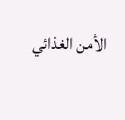الأمن الغذائي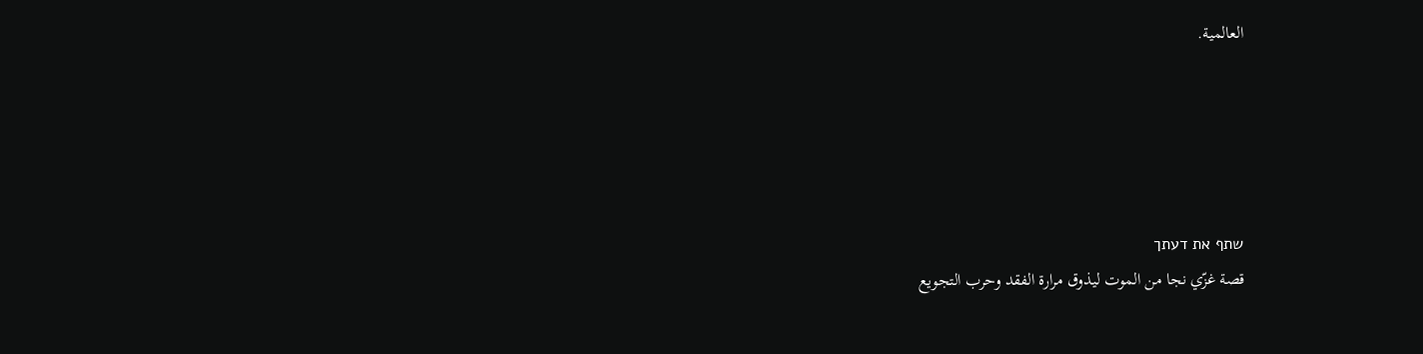العالمية.





שתף את דעתך
قصة غزّي نجا من الموت ليذوق مرارة الفقد وحرب التجويع